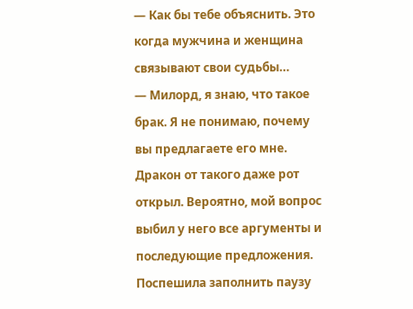— Как бы тебе объяснить. Это когда мужчина и женщина связывают свои судьбы…
— Милорд, я знаю, что такое брак. Я не понимаю, почему вы предлагаете его мне.
Дракон от такого даже рот открыл. Вероятно, мой вопрос выбил у него все аргументы и последующие предложения. Поспешила заполнить паузу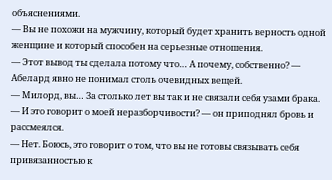объяснениями.
— Вы не похожи на мужчину, который будет хранить верность одной женщине и который способен на серьезные отношения.
— Этот вывод ты сделала потому что… А почему, собственно? — Абелард явно не понимал столь очевидных вещей.
— Милорд, вы… За столько лет вы так и не связали себя узами брака.
— И это говорит о моей неразборчивости? — он приподнял бровь и рассмеялся.
— Нет. Боюсь, это говорит о том, что вы не готовы связывать себя привязанностью к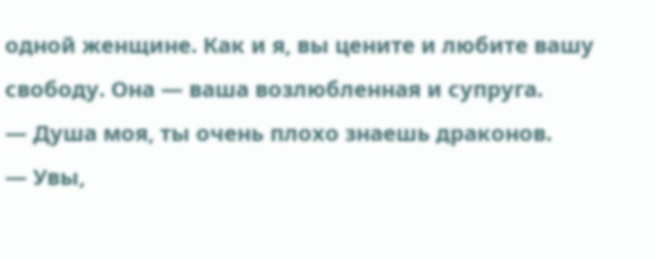одной женщине. Как и я, вы цените и любите вашу свободу. Она — ваша возлюбленная и супруга.
— Душа моя, ты очень плохо знаешь драконов.
— Увы,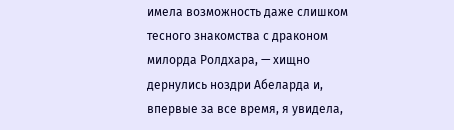имела возможность даже слишком тесного знакомства с драконом милорда Ролдхара, — хищно дернулись ноздри Абеларда и, впервые за все время, я увидела,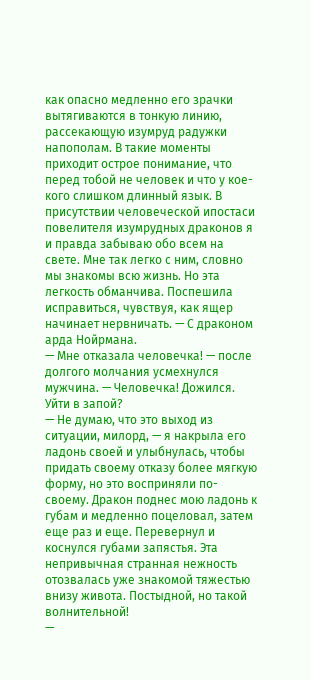как опасно медленно его зрачки вытягиваются в тонкую линию, рассекающую изумруд радужки напополам. В такие моменты приходит острое понимание, что перед тобой не человек и что у кое-кого слишком длинный язык. В присутствии человеческой ипостаси повелителя изумрудных драконов я и правда забываю обо всем на свете. Мне так легко с ним, словно мы знакомы всю жизнь. Но эта легкость обманчива. Поспешила исправиться, чувствуя, как ящер начинает нервничать. — С драконом арда Нойрмана.
— Мне отказала человечка! — после долгого молчания усмехнулся мужчина. — Человечка! Дожился. Уйти в запой?
— Не думаю, что это выход из ситуации, милорд, — я накрыла его ладонь своей и улыбнулась, чтобы придать своему отказу более мягкую форму, но это восприняли по-своему. Дракон поднес мою ладонь к губам и медленно поцеловал, затем еще раз и еще. Перевернул и коснулся губами запястья. Эта непривычная странная нежность отозвалась уже знакомой тяжестью внизу живота. Постыдной, но такой волнительной!
—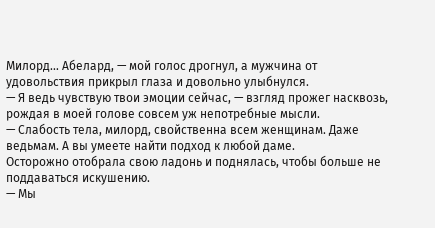Милорд… Абелард, — мой голос дрогнул, а мужчина от удовольствия прикрыл глаза и довольно улыбнулся.
— Я ведь чувствую твои эмоции сейчас, — взгляд прожег насквозь, рождая в моей голове совсем уж непотребные мысли.
— Слабость тела, милорд, свойственна всем женщинам. Даже ведьмам. А вы умеете найти подход к любой даме.
Осторожно отобрала свою ладонь и поднялась, чтобы больше не поддаваться искушению.
— Мы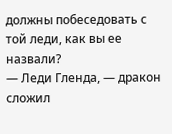должны побеседовать с той леди, как вы ее назвали?
— Леди Гленда, — дракон сложил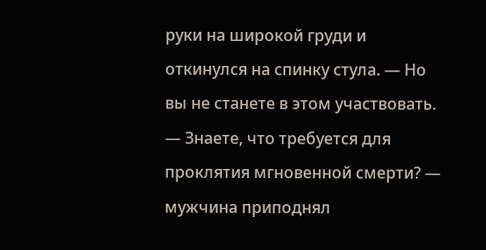руки на широкой груди и откинулся на спинку стула. — Но вы не станете в этом участвовать.
— Знаете, что требуется для проклятия мгновенной смерти? — мужчина приподнял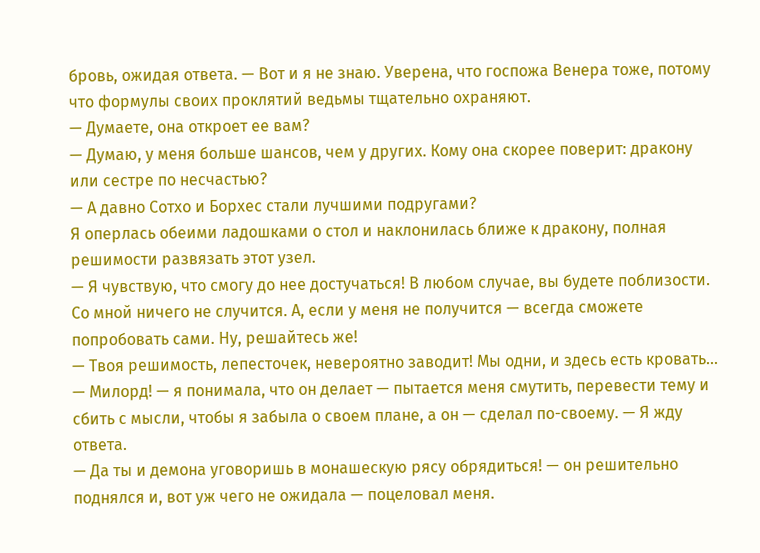бровь, ожидая ответа. — Вот и я не знаю. Уверена, что госпожа Венера тоже, потому что формулы своих проклятий ведьмы тщательно охраняют.
— Думаете, она откроет ее вам?
— Думаю, у меня больше шансов, чем у других. Кому она скорее поверит: дракону или сестре по несчастью?
— А давно Сотхо и Борхес стали лучшими подругами?
Я оперлась обеими ладошками о стол и наклонилась ближе к дракону, полная решимости развязать этот узел.
— Я чувствую, что смогу до нее достучаться! В любом случае, вы будете поблизости. Со мной ничего не случится. А, если у меня не получится — всегда сможете попробовать сами. Ну, решайтесь же!
— Твоя решимость, лепесточек, невероятно заводит! Мы одни, и здесь есть кровать…
— Милорд! — я понимала, что он делает — пытается меня смутить, перевести тему и сбить с мысли, чтобы я забыла о своем плане, а он — сделал по-своему. — Я жду ответа.
— Да ты и демона уговоришь в монашескую рясу обрядиться! — он решительно поднялся и, вот уж чего не ожидала — поцеловал меня.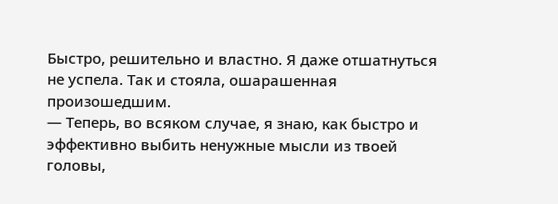Быстро, решительно и властно. Я даже отшатнуться не успела. Так и стояла, ошарашенная произошедшим.
— Теперь, во всяком случае, я знаю, как быстро и эффективно выбить ненужные мысли из твоей головы,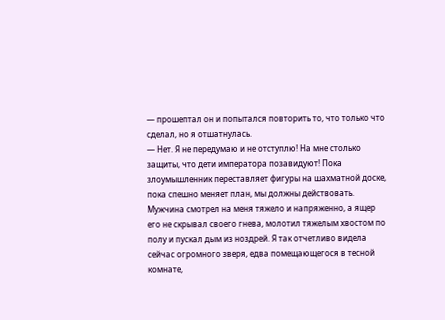— прошептал он и попытался повторить то, что только что сделал, но я отшатнулась.
— Нет. Я не передумаю и не отступлю! На мне столько защиты, что дети императора позавидуют! Пока злоумышленник переставляет фигуры на шахматной доске, пока спешно меняет план, мы должны действовать.
Мужчина смотрел на меня тяжело и напряженно, а ящер его не скрывал своего гнева, молотил тяжелым хвостом по полу и пускал дым из ноздрей. Я так отчетливо видела сейчас огромного зверя, едва помещающегося в тесной комнате,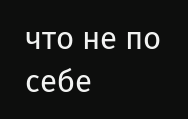что не по себе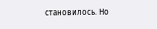становилось. Но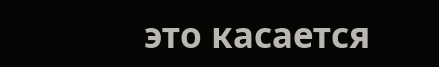это касается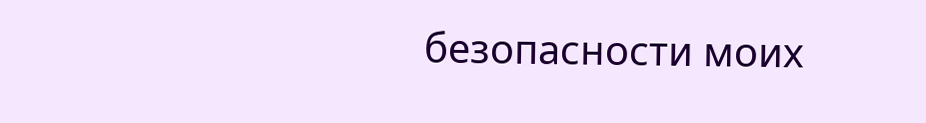безопасности моих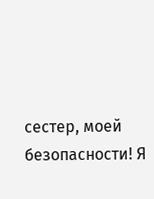сестер, моей безопасности! Я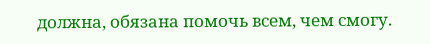должна, обязана помочь всем, чем смогу.